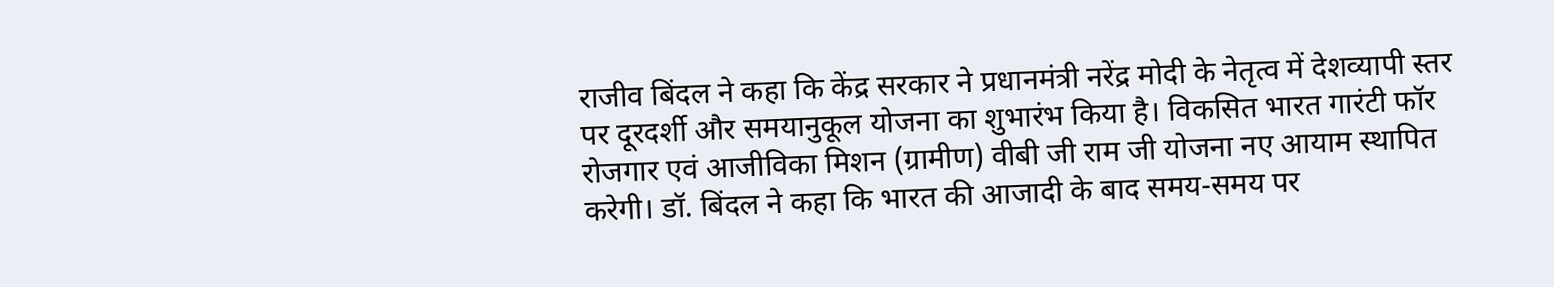राजीव बिंदल ने कहा कि केंद्र सरकार ने प्रधानमंत्री नरेंद्र मोदी के नेतृत्व में देशव्यापी स्तर पर दूरदर्शी और समयानुकूल योजना का शुभारंभ किया है। विकसित भारत गारंटी फॉर रोजगार एवं आजीविका मिशन (ग्रामीण) वीबी जी राम जी योजना नए आयाम स्थापित करेगी। डॉ. बिंदल ने कहा कि भारत की आजादी के बाद समय-समय पर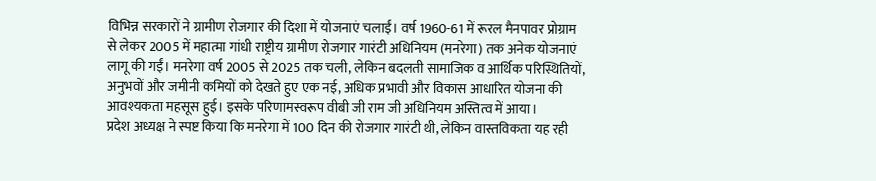विभिन्न सरकारों ने ग्रामीण रोजगार की दिशा में योजनाएं चलाईं। वर्ष 1960-61 में रूरल मैनपावर प्रोग्राम से लेकर 2005 में महात्मा गांधी राष्ट्रीय ग्रामीण रोजगार गारंटी अधिनियम (मनरेगा) तक अनेक योजनाएं लागू की गईं। मनरेगा वर्ष 2005 से 2025 तक चली, लेकिन बदलती सामाजिक व आर्थिक परिस्थितियों, अनुभवों और जमीनी कमियों को देखते हुए एक नई, अधिक प्रभावी और विकास आधारित योजना की आवश्यकता महसूस हुई। इसके परिणामस्वरूप वीबी जी राम जी अधिनियम अस्तित्व में आया।
प्रदेश अध्यक्ष ने स्पष्ट किया कि मनरेगा में 100 दिन की रोजगार गारंटी थी, लेकिन वास्तविकता यह रही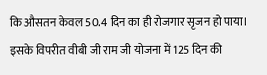कि औसतन केवल 50.4 दिन का ही रोजगार सृजन हो पाया। इसके विपरीत वीबी जी राम जी योजना में 125 दिन की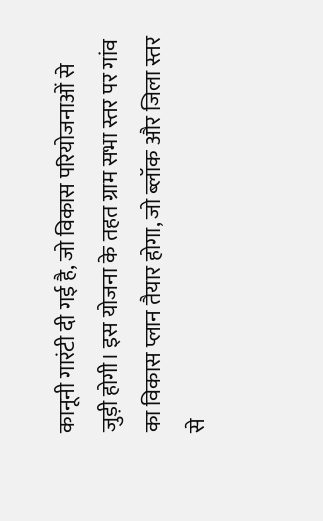कानूनी गारंटी दी गई है, जो विकास परियोजनाओं से जुड़ी होगी। इस योजना के तहत ग्राम सभा स्तर पर गांव का विकास प्लान तैयार होगा, जो ब्लॉक और जिला स्तर से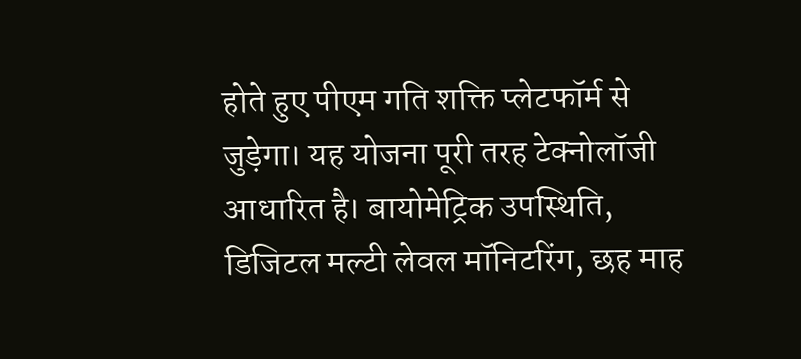होते हुए पीएम गति शक्ति प्लेटफॉर्म से जुड़ेगा। यह योजना पूरी तरह टेक्नोलॉजी आधारित है। बायोमेट्रिक उपस्थिति, डिजिटल मल्टी लेवल मॉनिटरिंग, छह माह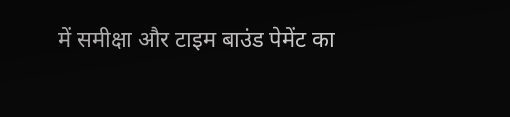में समीक्षा और टाइम बाउंड पेमेंट का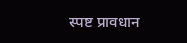स्पष्ट प्रावधान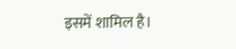इसमें शामिल है।